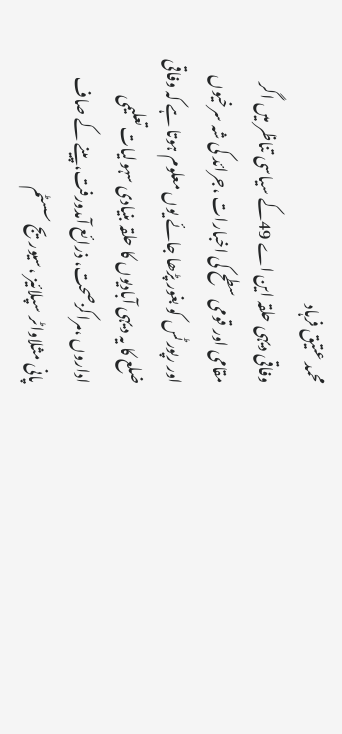محمد عتیق فرہاد
وفاقی دیہی حلقہ این اے 49کے سیاسی تناظر میں اگر مقامی اور قومی سطح کی اخبارات ،جرائد کی شہ سرخیوں اور رپورٹس کو بغور پڑھا جائے یوں معلوم ہوتا ہے کہ وفاقی ضلع کا یہ دیہی آبادیوں کا حلقہ بنیادی سہولیات تعلیمی اداروں ،مراکزصحت، ذرائع آمدورفت،پینے کے صاف پانی مثلاواٹر سپلائیز ،سیوریج سسٹم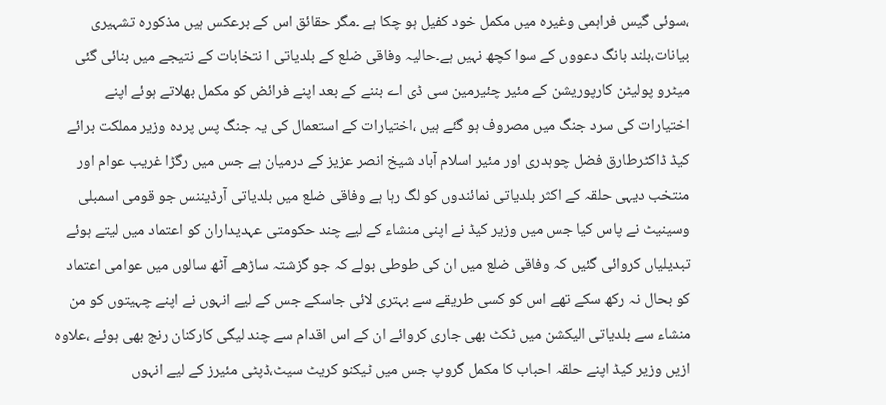،سوئی گیس فراہمی وغیرہ میں مکمل خود کفیل ہو چکا ہے ۔مگر حقائق اس کے برعکس ہیں مذکورہ تشہیری بیانات،بلند بانگ دعووں کے سوا کچھ نہیں ہے۔حالیہ وفاقی ضلع کے بلدیاتی ا نتخابات کے نتیجے میں بنائی گئی میٹرو پولیٹن کارپوریشن کے مئیر چئیرمین سی ڈی اے بننے کے بعد اپنے فرائض کو مکمل بھلاتے ہوئے اپنے
اختیارات کی سرد جنگ میں مصروف ہو گئے ہیں ،اختیارات کے استعمال کی یہ جنگ پس پردہ وزیر مملکت برائے کیڈ ڈاکٹرطارق فضل چوہدری اور مئیر اسلام آباد شیخ انصر عزیز کے درمیان ہے جس میں رگڑا غریب عوام اور منتخب دیہی حلقہ کے اکثر بلدیاتی نمائندوں کو لگ رہا ہے وفاقی ضلع میں بلدیاتی آرڈیننس جو قومی اسمبلی وسینیٹ نے پاس کیا جس میں وزیر کیڈ نے اپنی منشاء کے لیے چند حکومتی عہدیداران کو اعتماد میں لیتے ہوئے تبدیلیاں کروائی گئیں کہ وفاقی ضلع میں ان کی طوطی بولے کہ جو گزشتہ ساڑھے آٹھ سالوں میں عوامی اعتماد کو بحال نہ رکھ سکے تھے اس کو کسی طریقے سے بہتری لائی جاسکے جس کے لیے انہوں نے اپنے چہیتوں کو من منشاء سے بلدیاتی الیکشن میں ٹکٹ بھی جاری کروائے ان کے اس اقدام سے چند لیگی کارکنان رنج بھی ہوئے ،علاوہ ازیں وزیر کیڈ اپنے حلقہ احباب کا مکمل گروپ جس میں ٹیکنو کریٹ سیٹ،ڈپٹی مئیرز کے لیے انہوں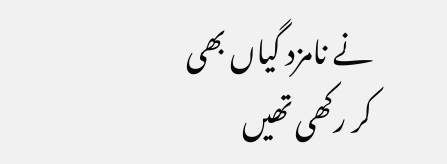نے نامزد گیاں بھی کر رکھی تھیں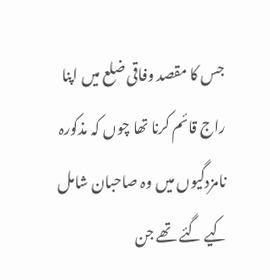جس کا مقصد وفاقی ضلع میں اپنا راج قائم کرنا تھا چوں کہ مذکورہ نامزدگیوں میں وہ صاحبان شامل کیے گئے تھے جن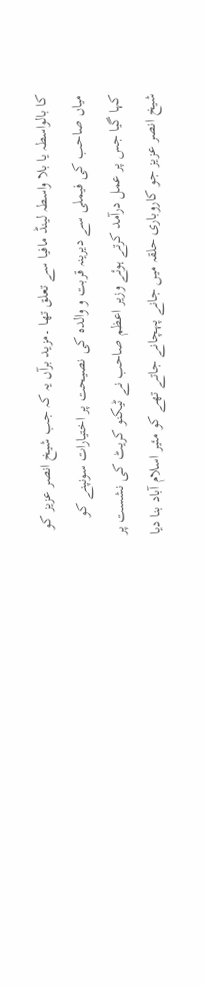کا بالواسطہ یا بلا واسطہ لینڈ مافیا سے تعلق تھا ۔مزید برآں یہ کہ جب شیخ انصر عزیز کو میاں صاحب کی فیملی سے دیرینہ قربت و والدہ کی نصیحت پر اختیارات سونپنے کو کہا گیا جس پر عمل درآمد کرتے ہوئے وزیر اعظم صاحب نے ٹیکنو کریٹ کی نشست پر شیخ انصر عزیز جو کاروباری حلقہ میں جانے پہچانے جاتے تھے کو مئیر اسلام آباد بنا دیا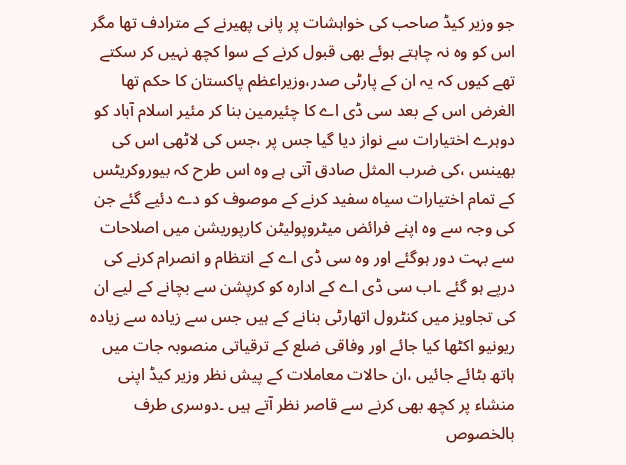جو وزیر کیڈ صاحب کی خواہشات پر پانی پھیرنے کے مترادف تھا مگر اس کو وہ نہ چاہتے ہوئے بھی قبول کرنے کے سوا کچھ نہیں کر سکتے تھے کیوں کہ یہ ان کے پارٹی صدر،وزیراعظم پاکستان کا حکم تھا الغرض اس کے بعد سی ڈی اے کا چئیرمین بنا کر مئیر اسلام آباد کو دوہرے اختیارات سے نواز دیا گیا جس پر ،جس کی لاٹھی اس کی بھینس ،کی ضرب المثل صادق آتی ہے وہ اس طرح کہ بیوروکریٹس کے تمام اختیارات سیاہ سفید کرنے کے موصوف کو دے دئیے گئے جن کی وجہ سے وہ اپنے فرائض میٹروپولیٹن کارپوریشن میں اصلاحات سے بہت دور ہوگئے اور وہ سی ڈی اے کے انتظام و انصرام کرنے کی درپے ہو گئے ۔اب سی ڈی اے کے ادارہ کو کرپشن سے بچانے کے لیے ان کی تجاویز میں کنٹرول اتھارٹی بنانے کے ہیں جس سے زیادہ سے زیادہ ریونیو اکٹھا کیا جائے اور وفاقی ضلع کے ترقیاتی منصوبہ جات میں ہاتھ بٹائے جائیں ،ان حالات معاملات کے پیش نظر وزیر کیڈ اپنی منشاء پر کچھ بھی کرنے سے قاصر نظر آتے ہیں ۔دوسری طرف بالخصوص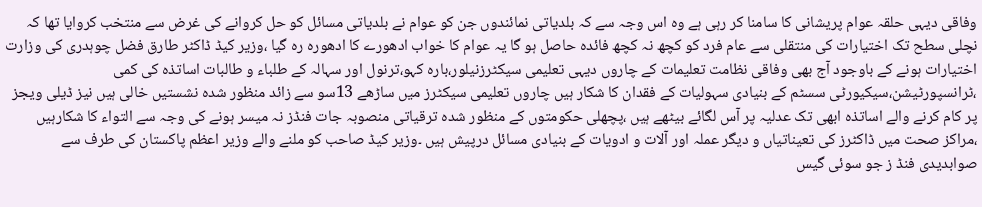وفاقی دیہی حلقہ عوام پریشانی کا سامنا کر رہی ہے وہ اس وجہ سے کہ بلدیاتی نمائندوں جن کو عوام نے بلدیاتی مسائل کو حل کروانے کی غرض سے منتخب کروایا تھا کہ نچلی سطح تک اختیارات کی منتقلی سے عام فرد کو کچھ نہ کچھ فائدہ حاصل ہو گا یہ عوام کا خواب ادھورے کا ادھورہ رہ گیا ،وزیر کیڈ ڈاکٹر طارق فضل چوہدری کی وزارت اختیارات ہونے کے باوجود آج بھی وفاقی نظامت تعلیمات کے چاروں دیہی تعلیمی سیکٹرزنیلور،بارہ کہو،ترنول اور سہالہ کے طلباء و طالبات اساتذہ کی کمی ،ٹرانسپورٹیشن،سیکیورٹی سسٹم کے بنیادی سہولیات کے فقدان کا شکار ہیں چاروں تعلیمی سیکٹرز میں ساڑھے 13سو سے زائد منظور شدہ نشستیں خالی ہیں نیز ڈیلی ویجز پر کام کرنے والے اساتذہ ابھی تک عدلیہ پر آس لگائے بیٹھے ہیں ،پچھلی حکومتوں کے منظور شدہ ترقیاتی منصوبہ جات فنڈز نہ میسر ہونے کی وجہ سے التواء کا شکارہیں ،مراکز صحت میں ڈاکٹرز کی تعیناتیاں و دیگر عملہ اور آلات و ادویات کے بنیادی مسائل درپیش ہیں ۔وزیر کیڈ صاحب کو ملنے والے وزیر اعظم پاکستان کی طرف سے صوابدیدی فنڈ ز جو سوئی گیس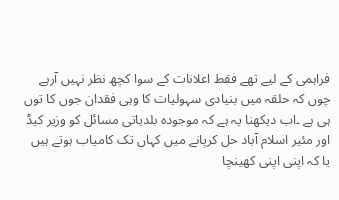فراہمی کے لیے تھے فقط اعلانات کے سوا کچھ نظر نہیں آرہے چوں کہ حلقہ میں بنیادی سہولیات کا وہی فقدان جوں کا توں ہی ہے ۔اب دیکھنا یہ ہے کہ موجودہ بلدیاتی مسائل کو وزیر کیڈ اور مئیر اسلام آباد حل کرپانے میں کہاں تک کامیاب ہوتے ہیں یا کہ اپنی اپنی کھینچا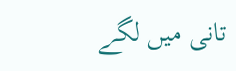تانی میں لگے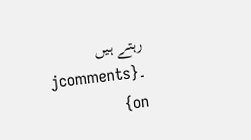رہتے ہیں ۔{jcomments on}